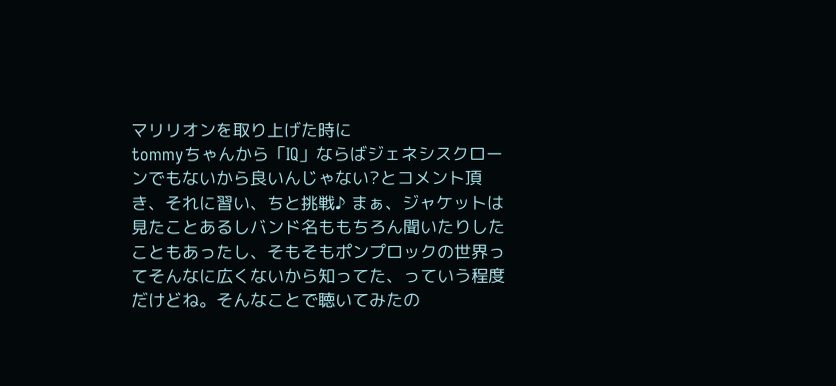マリリオンを取り上げた時に
tommyちゃんから「IQ」ならばジェネシスクローンでもないから良いんじゃない?とコメント頂き、それに習い、ちと挑戦♪ まぁ、ジャケットは見たことあるしバンド名ももちろん聞いたりしたこともあったし、そもそもポンプロックの世界ってそんなに広くないから知ってた、っていう程度だけどね。そんなことで聴いてみたの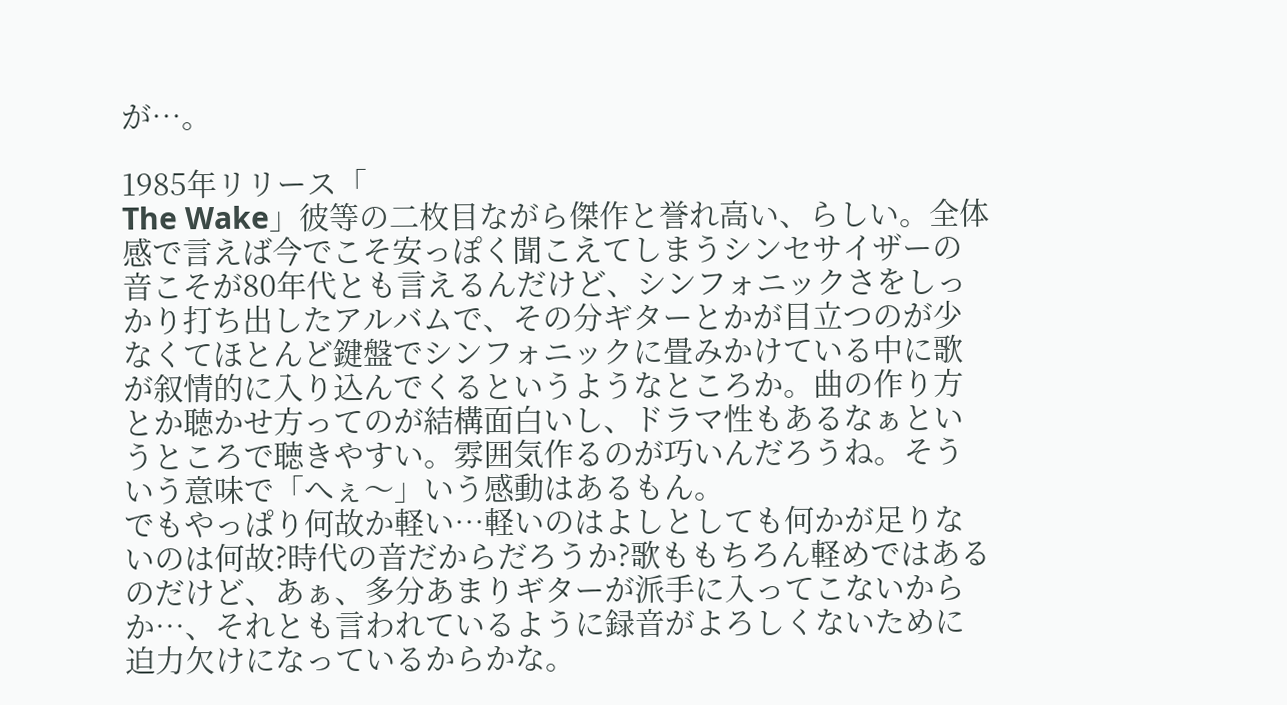が…。

1985年リリース「
The Wake」彼等の二枚目ながら傑作と誉れ高い、らしい。全体感で言えば今でこそ安っぽく聞こえてしまうシンセサイザーの音こそが80年代とも言えるんだけど、シンフォニックさをしっかり打ち出したアルバムで、その分ギターとかが目立つのが少なくてほとんど鍵盤でシンフォニックに畳みかけている中に歌が叙情的に入り込んでくるというようなところか。曲の作り方とか聴かせ方ってのが結構面白いし、ドラマ性もあるなぁというところで聴きやすい。雰囲気作るのが巧いんだろうね。そういう意味で「へぇ〜」いう感動はあるもん。
でもやっぱり何故か軽い…軽いのはよしとしても何かが足りないのは何故?時代の音だからだろうか?歌ももちろん軽めではあるのだけど、あぁ、多分あまりギターが派手に入ってこないからか…、それとも言われているように録音がよろしくないために迫力欠けになっているからかな。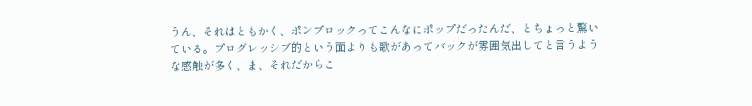うん、それはともかく、ポンプロックってこんなにポップだったんだ、とちょっと驚いている。プログレッシブ的という面よりも歌があってバックが雰囲気出してと言うような感触が多く、ま、それだからこ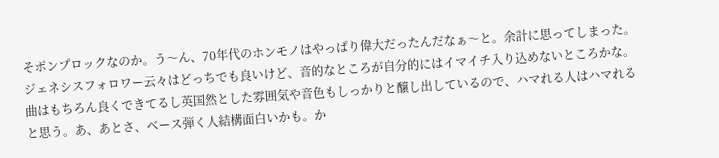そポンプロックなのか。う〜ん、70年代のホンモノはやっぱり偉大だったんだなぁ〜と。余計に思ってしまった。
ジェネシスフォロワー云々はどっちでも良いけど、音的なところが自分的にはイマイチ入り込めないところかな。曲はもちろん良くできてるし英国然とした雰囲気や音色もしっかりと醸し出しているので、ハマれる人はハマれると思う。あ、あとさ、ベース弾く人結構面白いかも。か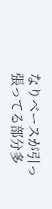なりベースが引っ張ってる部分多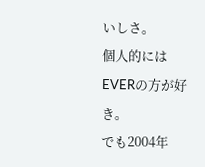いしさ。
個人的にはEVERの方が好き。
でも2004年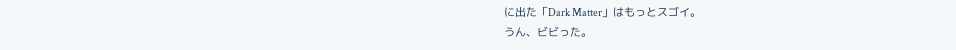に出た「Dark Matter」はもっとスゴイ。
うん、ビビった。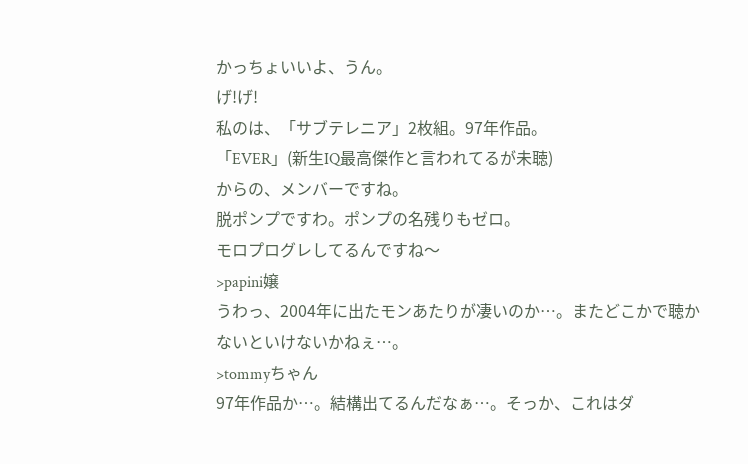かっちょいいよ、うん。
げ!げ!
私のは、「サブテレニア」2枚組。97年作品。
「EVER」(新生IQ最高傑作と言われてるが未聴)
からの、メンバーですね。
脱ポンプですわ。ポンプの名残りもゼロ。
モロプログレしてるんですね〜
>papini嬢
うわっ、2004年に出たモンあたりが凄いのか…。またどこかで聴かないといけないかねぇ…。
>tommyちゃん
97年作品か…。結構出てるんだなぁ…。そっか、これはダ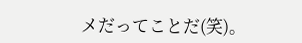メだってことだ(笑)。